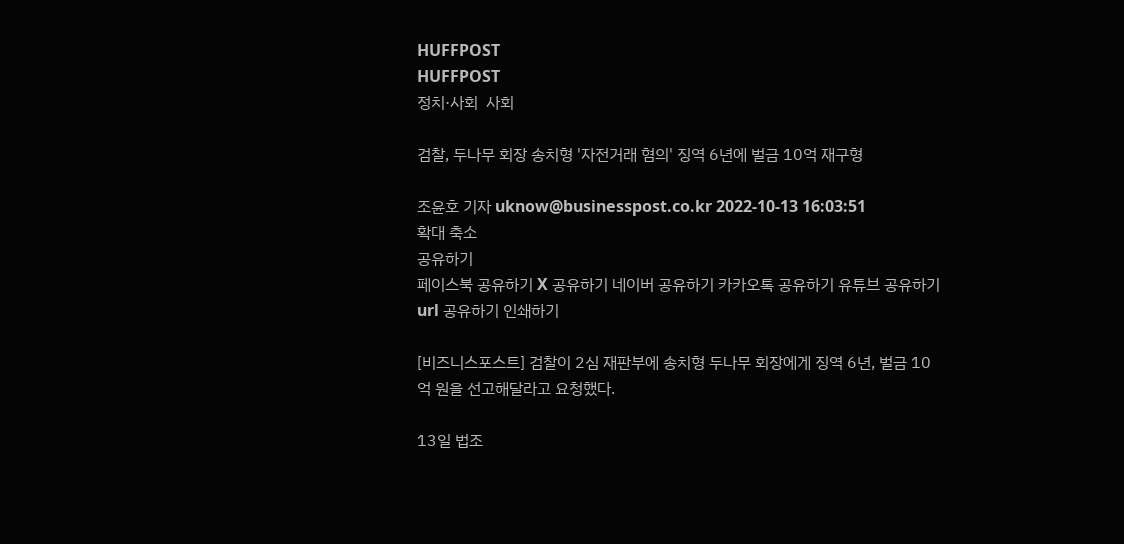HUFFPOST
HUFFPOST
정치·사회  사회

검찰, 두나무 회장 송치형 '자전거래 혐의' 징역 6년에 벌금 10억 재구형

조윤호 기자 uknow@businesspost.co.kr 2022-10-13 16:03:51
확대 축소
공유하기
페이스북 공유하기 X 공유하기 네이버 공유하기 카카오톡 공유하기 유튜브 공유하기 url 공유하기 인쇄하기

[비즈니스포스트] 검찰이 2심 재판부에 송치형 두나무 회장에게 징역 6년, 벌금 10억 원을 선고해달라고 요청했다.

13일 법조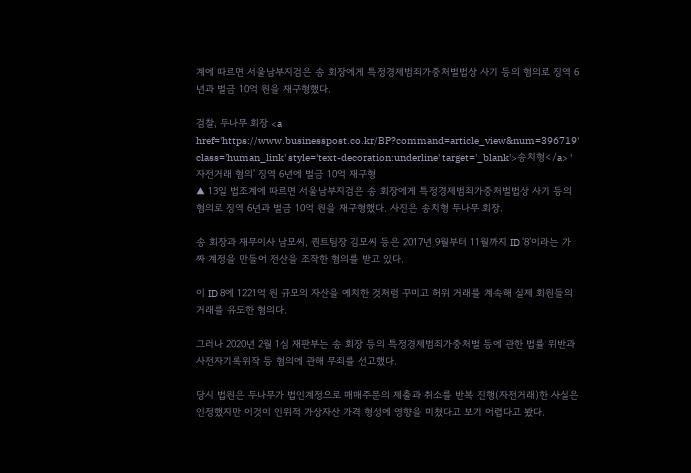계에 따르면 서울남부지검은 송 회장에게 특정경제범죄가중처벌법상 사기 등의 혐의로 징역 6년과 벌금 10억 원을 재구형했다.

검찰, 두나무 회장 <a href='https://www.businesspost.co.kr/BP?command=article_view&num=396719' class='human_link' style='text-decoration:underline' target='_blank'>송치형</a> '자전거래 혐의' 징역 6년에 벌금 10억 재구형
▲ 13일 법조계에 따르면 서울남부지검은 송 회장에게 특정경제범죄가중처벌법상 사기 등의 혐의로 징역 6년과 벌금 10억 원을 재구형했다. 사진은 송치형 두나무 회장.

송 회장과 재무이사 남모씨, 퀀트팀장 김모씨 등은 2017년 9월부터 11월까지 ID ‘8’이라는 가짜 계정을 만들어 전산을 조작한 혐의를 받고 있다.

이 ID 8에 1221억 원 규모의 자산을 예치한 것처럼 꾸미고 허위 거래를 계속해 실제 회원들의 거래를 유도한 혐의다.

그러나 2020년 2월 1심 재판부는 송 회장 등의 특정경제범죄가중처벌 등에 관한 법률 위반과 사전자기록위작 등 혐의에 관해 무죄를 선고했다.

당시 법원은 두나무가 법인계정으로 매매주문의 제출과 취소를 반복 진행(자전거래)한 사실은 인정했지만 이것이 인위적 가상자산 가격 형성에 영향을 미쳤다고 보기 어렵다고 봤다.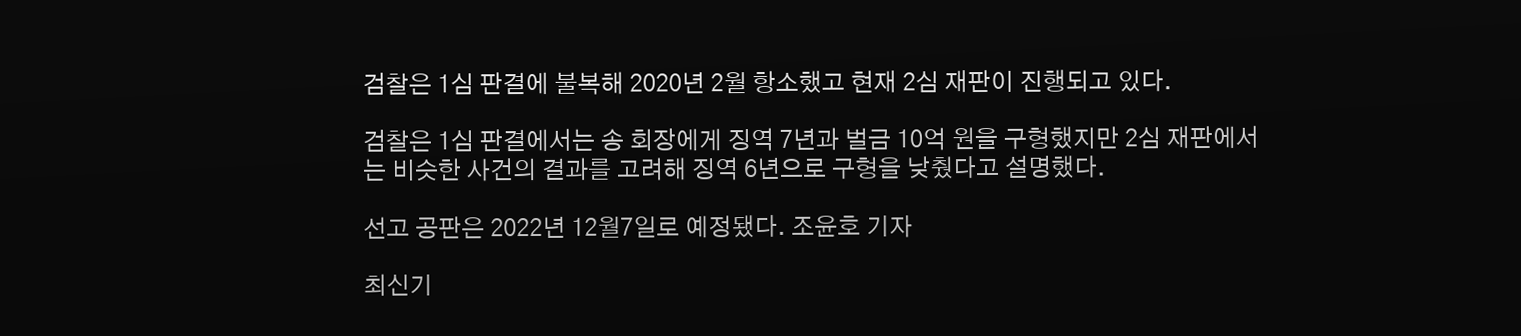검찰은 1심 판결에 불복해 2020년 2월 항소했고 현재 2심 재판이 진행되고 있다.

검찰은 1심 판결에서는 송 회장에게 징역 7년과 벌금 10억 원을 구형했지만 2심 재판에서는 비슷한 사건의 결과를 고려해 징역 6년으로 구형을 낮췄다고 설명했다.

선고 공판은 2022년 12월7일로 예정됐다. 조윤호 기자

최신기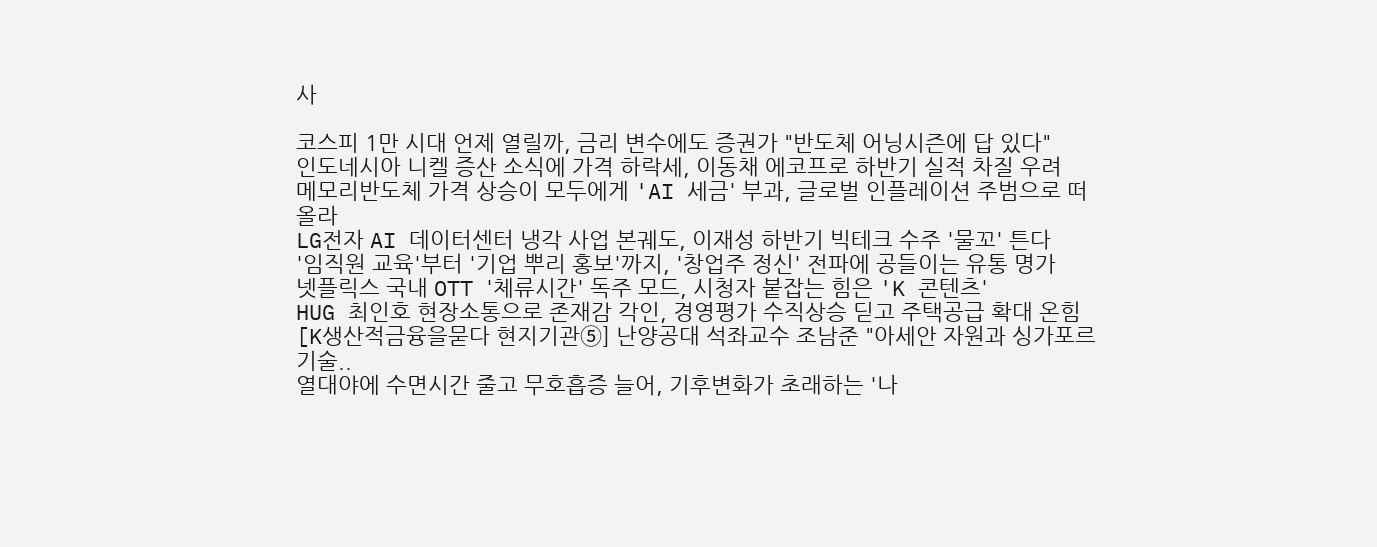사

코스피 1만 시대 언제 열릴까, 금리 변수에도 증권가 "반도체 어닝시즌에 답 있다"
인도네시아 니켈 증산 소식에 가격 하락세, 이동채 에코프로 하반기 실적 차질 우려
메모리반도체 가격 상승이 모두에게 'AI 세금' 부과, 글로벌 인플레이션 주범으로 떠올라
LG전자 AI 데이터센터 냉각 사업 본궤도, 이재성 하반기 빅테크 수주 '물꼬' 튼다
'임직원 교육'부터 '기업 뿌리 홍보'까지, '창업주 정신' 전파에 공들이는 유통 명가
넷플릭스 국내 OTT '체류시간' 독주 모드, 시청자 붙잡는 힘은 'K 콘텐츠'
HUG 최인호 현장소통으로 존재감 각인, 경영평가 수직상승 딛고 주택공급 확대 온힘
[K생산적금융을묻다 현지기관⑤] 난양공대 석좌교수 조남준 "아세안 자원과 싱가포르 기술..
열대야에 수면시간 줄고 무호흡증 늘어, 기후변화가 초래하는 '나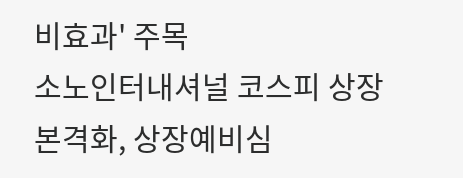비효과' 주목
소노인터내셔널 코스피 상장 본격화, 상장예비심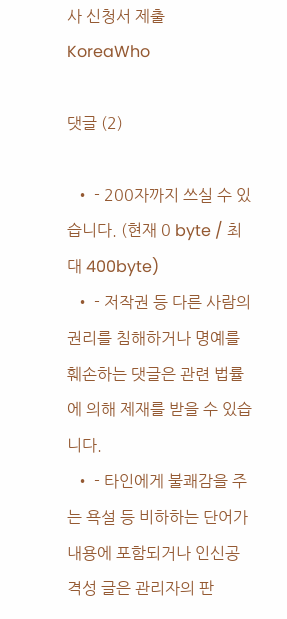사 신청서 제출
KoreaWho

댓글 (2)

  • - 200자까지 쓰실 수 있습니다. (현재 0 byte / 최대 400byte)
  • - 저작권 등 다른 사람의 권리를 침해하거나 명예를 훼손하는 댓글은 관련 법률에 의해 제재를 받을 수 있습니다.
  • - 타인에게 불쾌감을 주는 욕설 등 비하하는 단어가 내용에 포함되거나 인신공격성 글은 관리자의 판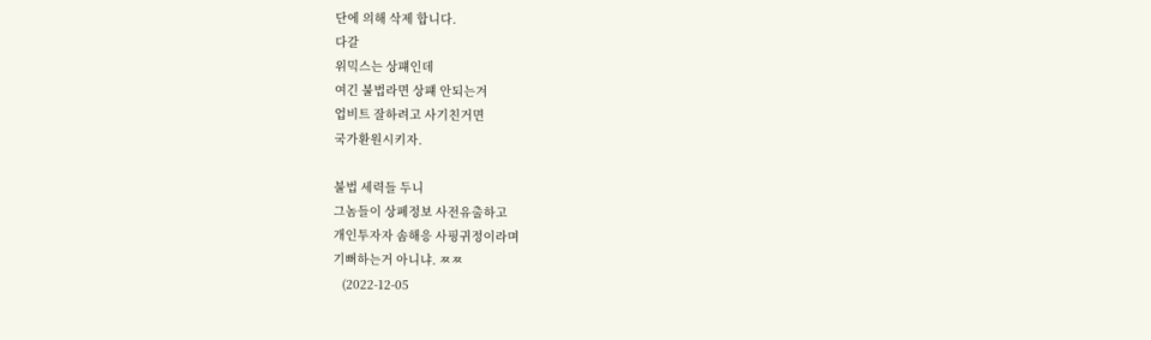단에 의해 삭제 합니다.
다갈
위믹스는 상퍠인데
여긴 불법라면 상퍠 안되는겨
업비트 잘하려고 사기친거면
국가환원시키자.

불법 세력들 두니
그놈들이 상폐정보 사전유출하고
개인투자자 솜해응 사핑귀정이라며
기뻐하는거 아니냐. ㅉㅉ
   (2022-12-05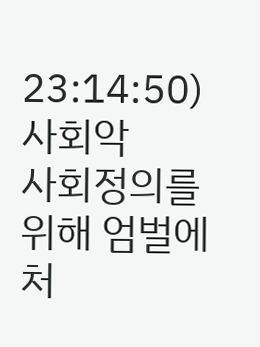23:14:50)
사회악
사회정의를 위해 엄벌에 처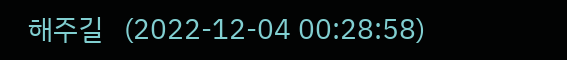해주길   (2022-12-04 00:28:58)